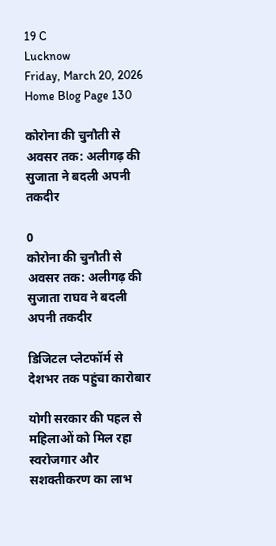19 C
Lucknow
Friday, March 20, 2026
Home Blog Page 130

कोरोना की चुनौती से अवसर तक: अलीगढ़ की सुजाता ने बदली अपनी तकदीर

0
कोरोना की चुनौती से अवसर तक: अलीगढ़ की सुजाता राघव ने बदली अपनी तकदीर

डिजिटल प्लेटफॉर्म से देशभर तक पहुंचा कारोबार

योगी सरकार की पहल से महिलाओं को मिल रहा स्वरोजगार और सशक्तीकरण का लाभ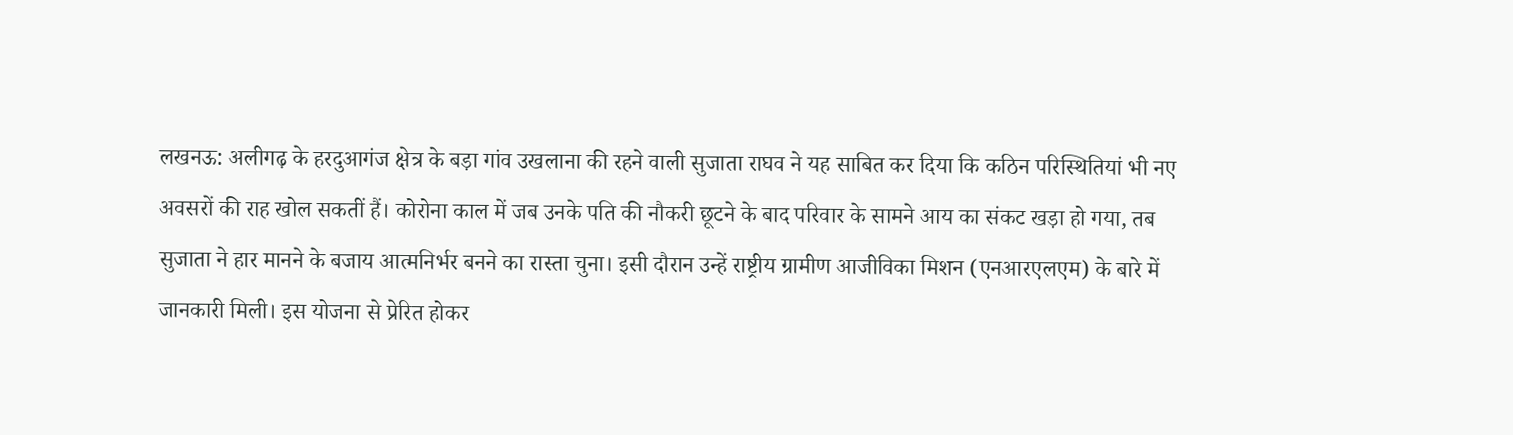लखनऊ: अलीगढ़ के हरदुआगंज क्षेत्र के बड़ा गांव उखलाना की रहने वाली सुजाता राघव ने यह साबित कर दिया कि कठिन परिस्थितियां भी नए अवसरों की राह खोल सकतीं हैं। कोरोना काल में जब उनके पति की नौकरी छूटने के बाद परिवार के सामने आय का संकट खड़ा हो गया, तब सुजाता ने हार मानने के बजाय आत्मनिर्भर बनने का रास्ता चुना। इसी दौरान उन्हें राष्ट्रीय ग्रामीण आजीविका मिशन (एनआरएलएम) के बारे में जानकारी मिली। इस योजना से प्रेरित होकर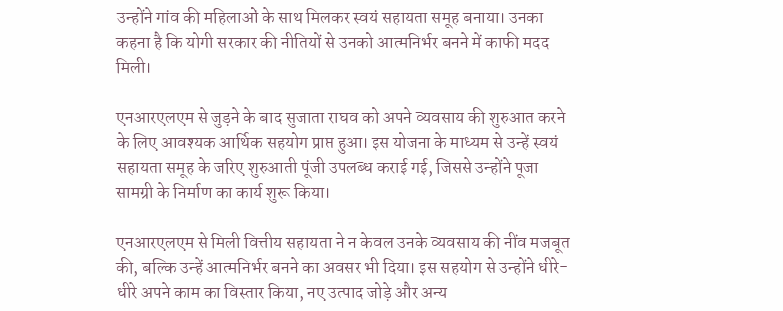उन्होंने गांव की महिलाओं के साथ मिलकर स्वयं सहायता समूह बनाया। उनका कहना है कि योगी सरकार की नीतियों से उनको आत्मनिर्भर बनने में काफी मदद मिली।

एनआरएलएम से जुड़ने के बाद सुजाता राघव को अपने व्यवसाय की शुरुआत करने के लिए आवश्यक आर्थिक सहयोग प्राप्त हुआ। इस योजना के माध्यम से उन्हें स्वयं सहायता समूह के जरिए शुरुआती पूंजी उपलब्ध कराई गई, जिससे उन्होंने पूजा सामग्री के निर्माण का कार्य शुरू किया।

एनआरएलएम से मिली वित्तीय सहायता ने न केवल उनके व्यवसाय की नींव मजबूत की, बल्कि उन्हें आत्मनिर्भर बनने का अवसर भी दिया। इस सहयोग से उन्होंने धीरे-धीरे अपने काम का विस्तार किया, नए उत्पाद जोड़े और अन्य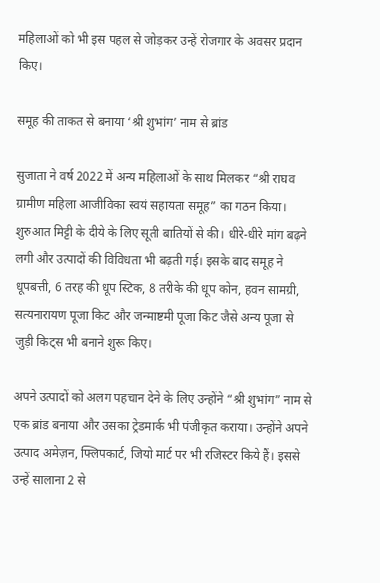महिलाओं को भी इस पहल से जोड़कर उन्हें रोजगार के अवसर प्रदान किए।

समूह की ताकत से बनाया ‘श्री शुभांग’ नाम से ब्रांड

सुजाता ने वर्ष 2022 में अन्य महिलाओं के साथ मिलकर “श्री राघव ग्रामीण महिला आजीविका स्वयं सहायता समूह” का गठन किया। शुरुआत मिट्टी के दीये के लिए सूती बातियों से की। धीरे-धीरे मांग बढ़ने लगी और उत्पादों की विविधता भी बढ़ती गई। इसके बाद समूह ने धूपबत्ती, 6 तरह की धूप स्टिक, 8 तरीके की धूप कोन, हवन सामग्री, सत्यनारायण पूजा किट और जन्माष्टमी पूजा किट जैसे अन्य पूजा से जुड़ी किट्स भी बनाने शुरू किए।

अपने उत्पादों को अलग पहचान देने के लिए उन्होंने “श्री शुभांग” नाम से एक ब्रांड बनाया और उसका ट्रेडमार्क भी पंजीकृत कराया। उन्होंने अपने उत्पाद अमेज़न, फ्लिपकार्ट, जियो मार्ट पर भी रजिस्टर किये हैं। इससे उन्हें सालाना 2 से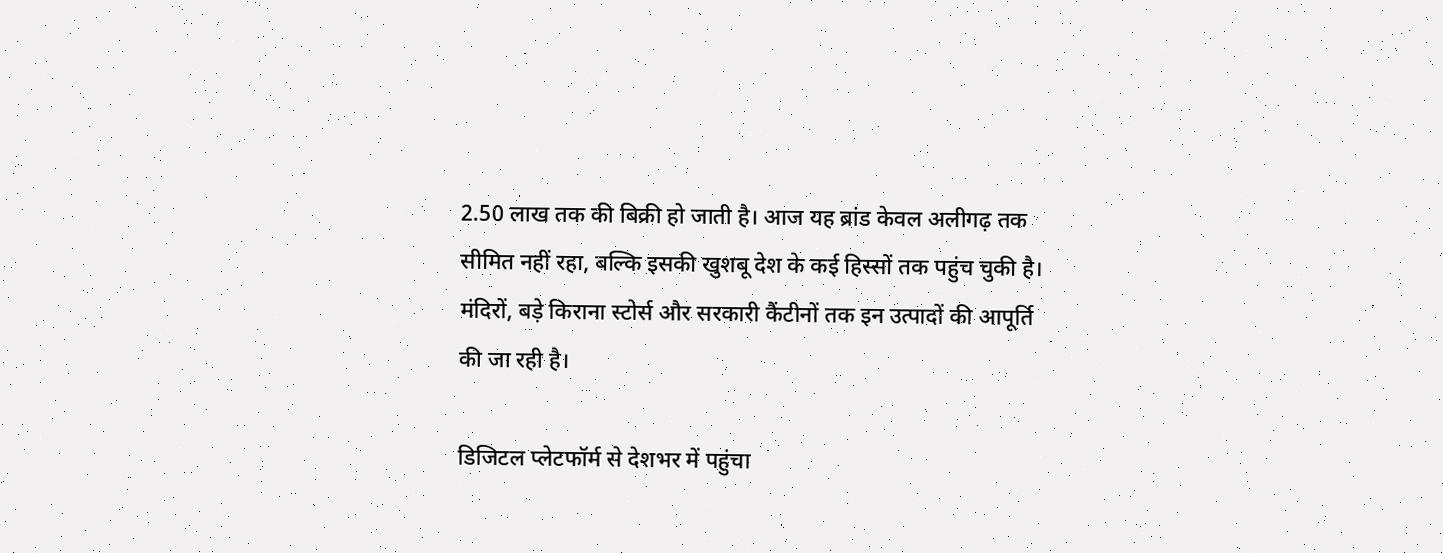2.50 लाख तक की बिक्री हो जाती है। आज यह ब्रांड केवल अलीगढ़ तक सीमित नहीं रहा, बल्कि इसकी खुशबू देश के कई हिस्सों तक पहुंच चुकी है। मंदिरों, बड़े किराना स्टोर्स और सरकारी कैंटीनों तक इन उत्पादों की आपूर्ति की जा रही है।

डिजिटल प्लेटफॉर्म से देशभर में पहुंचा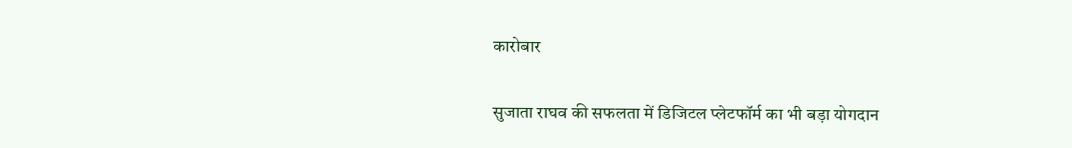कारोबार

सुजाता राघव की सफलता में डिजिटल प्लेटफॉर्म का भी बड़ा योगदान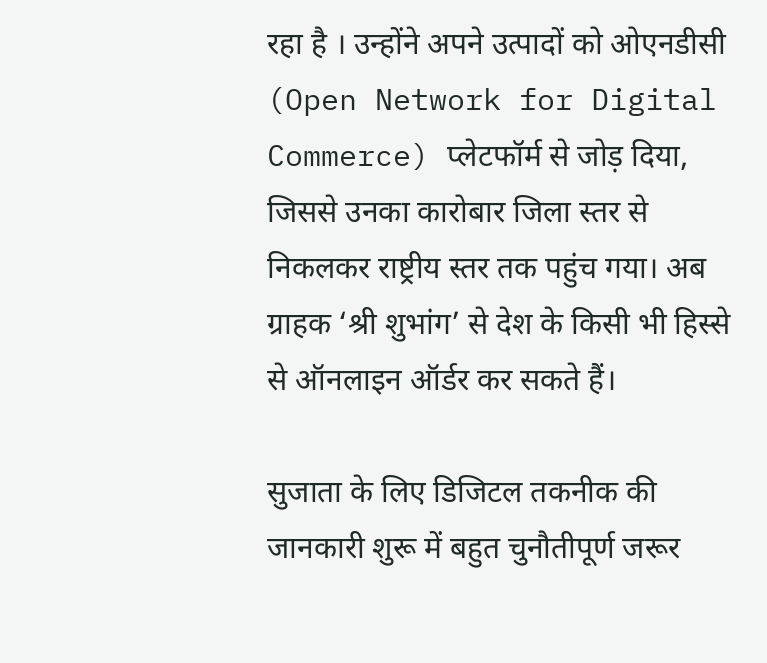रहा है । उन्होंने अपने उत्पादों को ओएनडीसी (Open Network for Digital Commerce) प्लेटफॉर्म से जोड़ दिया, जिससे उनका कारोबार जिला स्तर से निकलकर राष्ट्रीय स्तर तक पहुंच गया। अब ग्राहक ‘श्री शुभांग’ से देश के किसी भी हिस्से से ऑनलाइन ऑर्डर कर सकते हैं।

सुजाता के लिए डिजिटल तकनीक की जानकारी शुरू में बहुत चुनौतीपूर्ण जरूर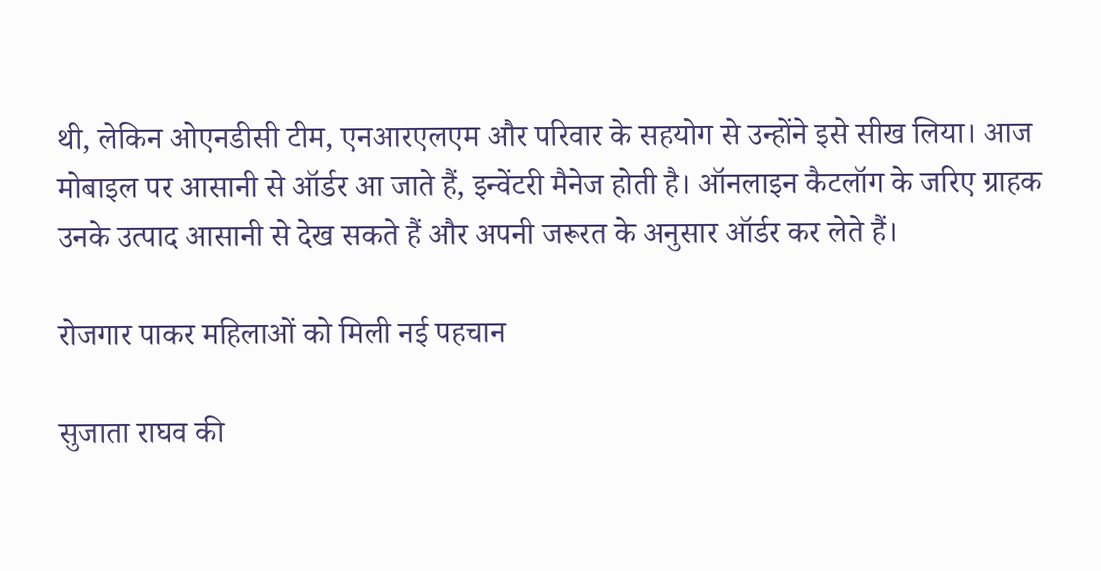थी, लेकिन ओएनडीसी टीम, एनआरएलएम और परिवार के सहयोग से उन्होंने इसे सीख लिया। आज मोबाइल पर आसानी से ऑर्डर आ जाते हैं, इन्वेंटरी मैनेज होती है। ऑनलाइन कैटलॉग के जरिए ग्राहक उनके उत्पाद आसानी से देख सकते हैं और अपनी जरूरत के अनुसार ऑर्डर कर लेते हैं।

रोजगार पाकर महिलाओं को मिली नई पहचान

सुजाता राघव की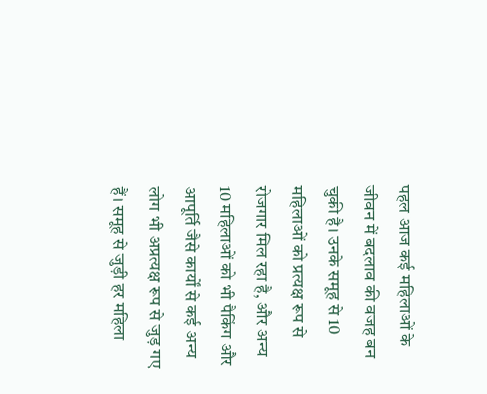पहल आज कई महिलाओं के जीवन में बदलाव की वजह बन चुकी है। उनके समूह से 10 महिलाओं को प्रत्यक्ष रूप से रोजगार मिल रहा है, और अन्य 10 महिलाओं को भी पैकिंग और आपूर्ति जैसे कार्यों से कई अन्य लोग भी अप्रत्यक्ष रूप से जुड़ गए हैं। समूह से जुड़ी हर महिला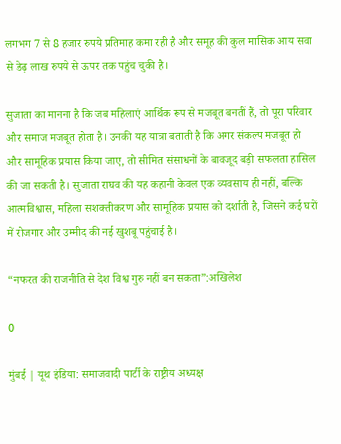लगभग 7 से 8 हजार रुपये प्रतिमाह कमा रही है और समूह की कुल मासिक आय सवा से डेढ़ लाख रुपये से ऊपर तक पहुंच चुकी है।

सुजाता का मानना है कि जब महिलाएं आर्थिक रूप से मजबूत बनतीं हैं, तो पूरा परिवार और समाज मजबूत होता है। उनकी यह यात्रा बताती है कि अगर संकल्प मजबूत हो और सामूहिक प्रयास किया जाए, तो सीमित संसाधनों के बावजूद बड़ी सफलता हासिल की जा सकती है। सुजाता राघव की यह कहानी केवल एक व्यवसाय ही नहीं, बल्कि आत्मविश्वास, महिला सशक्तीकरण और सामूहिक प्रयास को दर्शाती है, जिसने कई घरों में रोजगार और उम्मीद की नई खुशबू पहुंचाई है।

“नफरत की राजनीति से देश विश्व गुरु नहीं बन सकता”:अखिलेश

0

मुंबई | यूथ इंडिया: समाजवादी पार्टी के राष्ट्रीय अध्यक्ष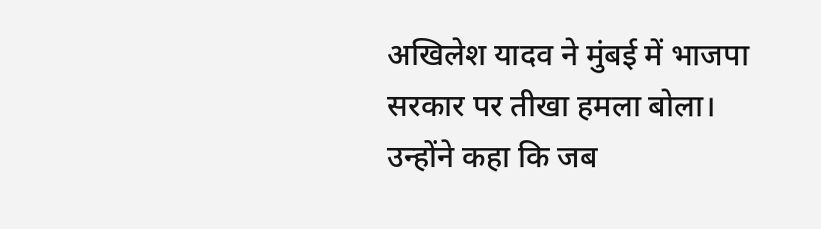अखिलेश यादव ने मुंबई में भाजपा सरकार पर तीखा हमला बोला। उन्होंने कहा कि जब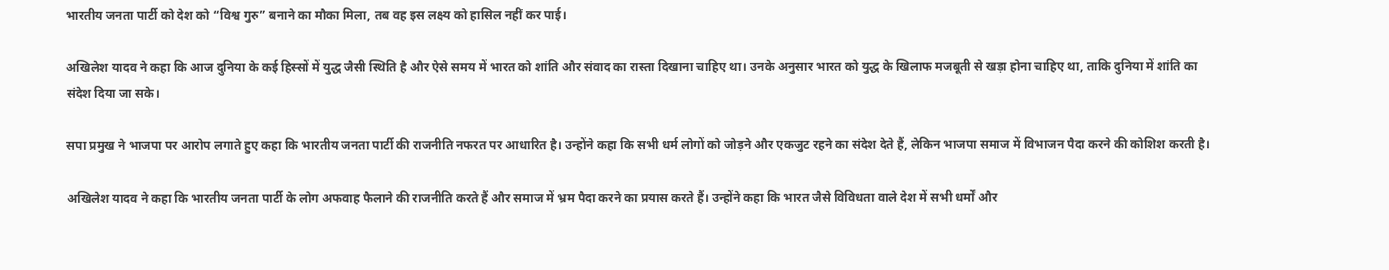भारतीय जनता पार्टी को देश को “विश्व गुरु” बनाने का मौका मिला, तब वह इस लक्ष्य को हासिल नहीं कर पाई।

अखिलेश यादव ने कहा कि आज दुनिया के कई हिस्सों में युद्ध जैसी स्थिति है और ऐसे समय में भारत को शांति और संवाद का रास्ता दिखाना चाहिए था। उनके अनुसार भारत को युद्ध के खिलाफ मजबूती से खड़ा होना चाहिए था, ताकि दुनिया में शांति का संदेश दिया जा सके।

सपा प्रमुख ने भाजपा पर आरोप लगाते हुए कहा कि भारतीय जनता पार्टी की राजनीति नफरत पर आधारित है। उन्होंने कहा कि सभी धर्म लोगों को जोड़ने और एकजुट रहने का संदेश देते हैं, लेकिन भाजपा समाज में विभाजन पैदा करने की कोशिश करती है।

अखिलेश यादव ने कहा कि भारतीय जनता पार्टी के लोग अफवाह फैलाने की राजनीति करते हैं और समाज में भ्रम पैदा करने का प्रयास करते हैं। उन्होंने कहा कि भारत जैसे विविधता वाले देश में सभी धर्मों और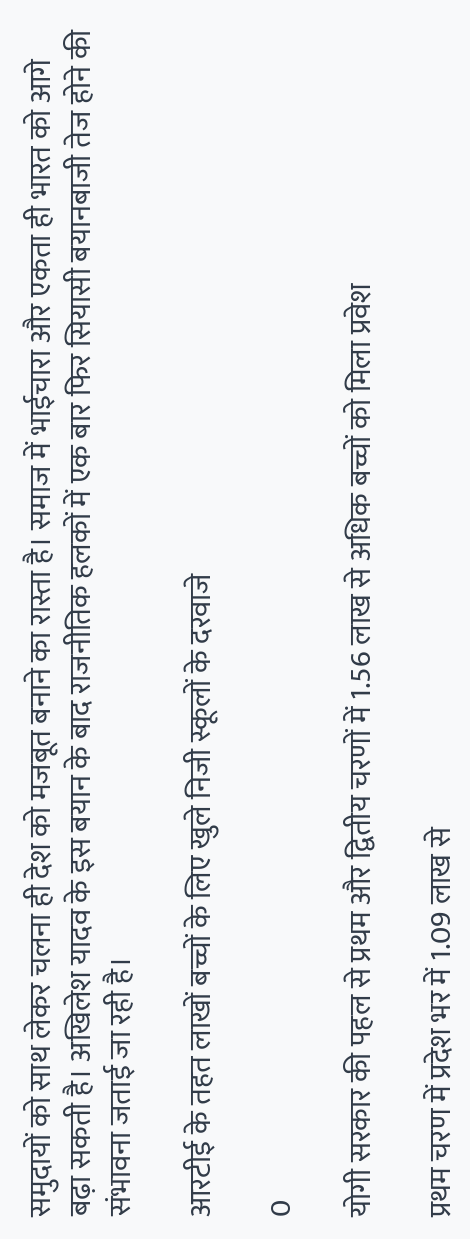समुदायों को साथ लेकर चलना ही देश को मजबूत बनाने का रास्ता है। समाज में भाईचारा और एकता ही भारत को आगे बढ़ा सकती है। अखिलेश यादव के इस बयान के बाद राजनीतिक हलकों में एक बार फिर सियासी बयानबाजी तेज होने की संभावना जताई जा रही है।

आरटीई के तहत लाखों बच्चों के लिए खुले निजी स्कूलों के दरवाजे

0

योगी सरकार की पहल से प्रथम और द्वितीय चरणों में 1.56 लाख से अधिक बच्चों को मिला प्रवेश

प्रथम चरण में प्रदेश भर में 1.09 लाख से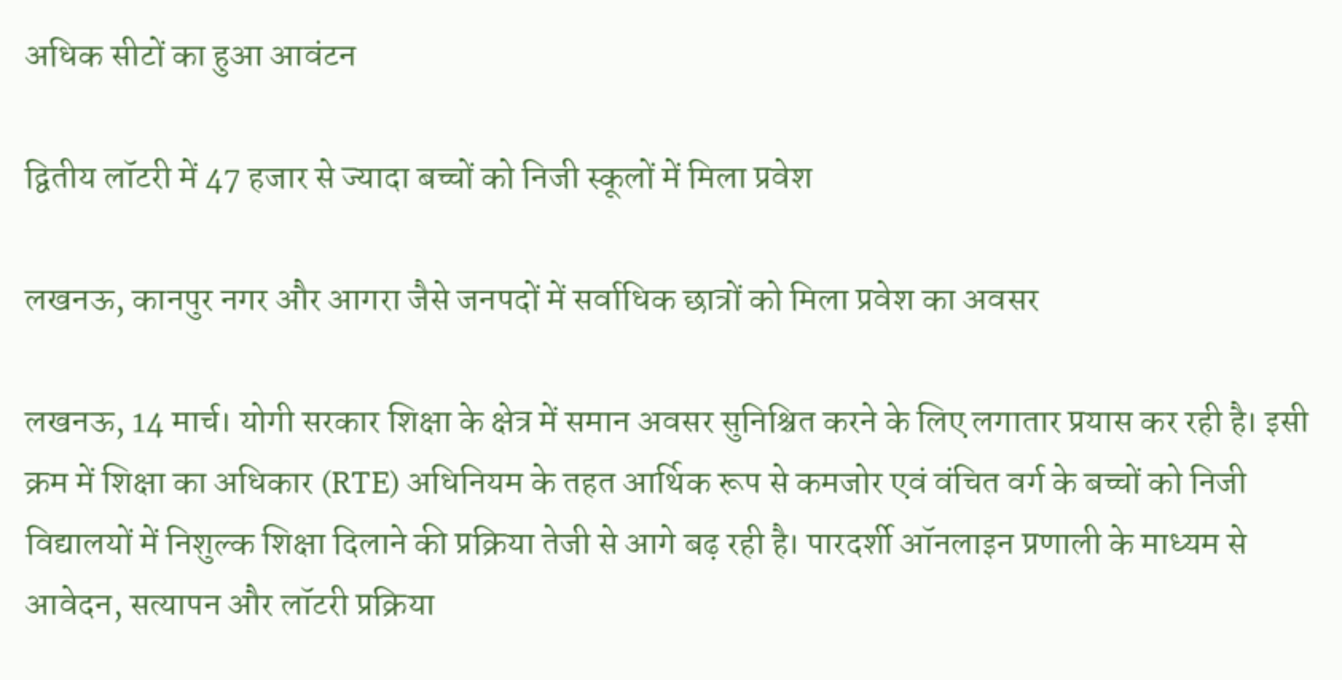अधिक सीटों का हुआ आवंटन

द्वितीय लॉटरी में 47 हजार से ज्यादा बच्चों को निजी स्कूलों में मिला प्रवेश

लखनऊ, कानपुर नगर और आगरा जैसे जनपदों में सर्वाधिक छात्रों को मिला प्रवेश का अवसर

लखनऊ, 14 मार्च। योगी सरकार शिक्षा के क्षेत्र में समान अवसर सुनिश्चित करने के लिए लगातार प्रयास कर रही है। इसी क्रम में शिक्षा का अधिकार (RTE) अधिनियम के तहत आर्थिक रूप से कमजोर एवं वंचित वर्ग के बच्चों को निजी विद्यालयों में निशुल्क शिक्षा दिलाने की प्रक्रिया तेजी से आगे बढ़ रही है। पारदर्शी ऑनलाइन प्रणाली के माध्यम से आवेदन, सत्यापन और लॉटरी प्रक्रिया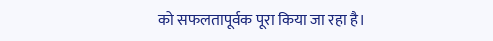को सफलतापूर्वक पूरा किया जा रहा है।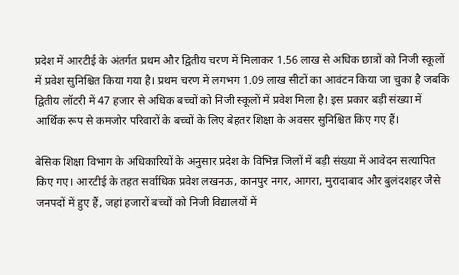प्रदेश में आरटीई के अंतर्गत प्रथम और द्वितीय चरण में मिलाकर 1.56 लाख से अधिक छात्रों को निजी स्कूलों में प्रवेश सुनिश्चित किया गया है। प्रथम चरण में लगभग 1.09 लाख सीटों का आवंटन किया जा चुका है जबकि द्वितीय लॉटरी में 47 हजार से अधिक बच्चों को निजी स्कूलों में प्रवेश मिला है। इस प्रकार बड़ी संख्या में आर्थिक रूप से कमजोर परिवारों के बच्चों के लिए बेहतर शिक्षा के अवसर सुनिश्चित किए गए हैं।

बेसिक शिक्षा विभाग के अधिकारियों के अनुसार प्रदेश के विभिन्न जिलों में बड़ी संख्या में आवेदन सत्यापित किए गए। आरटीई के तहत सर्वाधिक प्रवेश लखनऊ, कानपुर नगर, आगरा, मुरादाबाद और बुलंदशहर जैसे जनपदों में हुए हैं, जहां हजारों बच्चों को निजी विद्यालयों में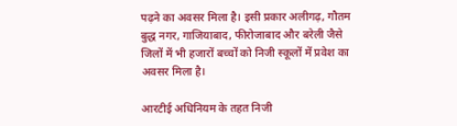पढ़ने का अवसर मिला है। इसी प्रकार अलीगढ़, गौतम बुद्ध नगर, गाजियाबाद, फीरोजाबाद और बरेली जैसे जिलों में भी हजारों बच्चों को निजी स्कूलों में प्रवेश का अवसर मिला है।

आरटीई अधिनियम के तहत निजी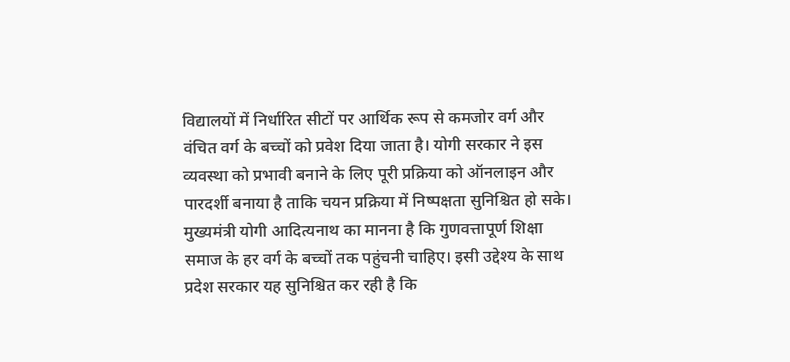विद्यालयों में निर्धारित सीटों पर आर्थिक रूप से कमजोर वर्ग और वंचित वर्ग के बच्चों को प्रवेश दिया जाता है। योगी सरकार ने इस व्यवस्था को प्रभावी बनाने के लिए पूरी प्रक्रिया को ऑनलाइन और पारदर्शी बनाया है ताकि चयन प्रक्रिया में निष्पक्षता सुनिश्चित हो सके। मुख्यमंत्री योगी आदित्यनाथ का मानना है कि गुणवत्तापूर्ण शिक्षा समाज के हर वर्ग के बच्चों तक पहुंचनी चाहिए। इसी उद्देश्य के साथ प्रदेश सरकार यह सुनिश्चित कर रही है कि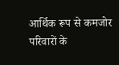आर्थिक रूप से कमजोर परिवारों के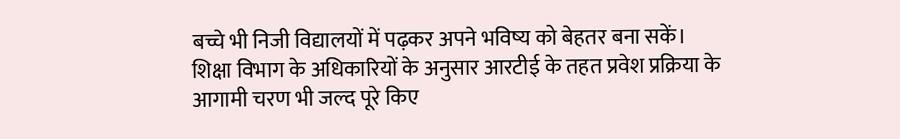बच्चे भी निजी विद्यालयों में पढ़कर अपने भविष्य को बेहतर बना सकें।
शिक्षा विभाग के अधिकारियों के अनुसार आरटीई के तहत प्रवेश प्रक्रिया के आगामी चरण भी जल्द पूरे किए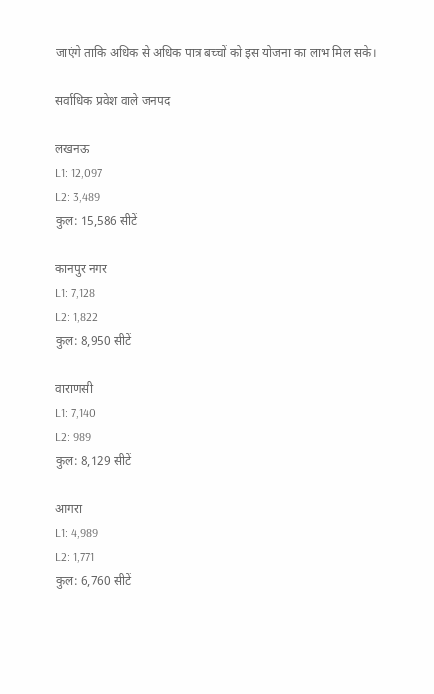जाएंगे ताकि अधिक से अधिक पात्र बच्चों को इस योजना का लाभ मिल सके।

सर्वाधिक प्रवेश वाले जनपद

लखनऊ
L1: 12,097
L2: 3,489
कुल: 15,586 सीटें

कानपुर नगर
L1: 7,128
L2: 1,822
कुल: 8,950 सीटें

वाराणसी
L1: 7,140
L2: 989
कुल: 8,129 सीटें

आगरा
L1: 4,989
L2: 1,771
कुल: 6,760 सीटें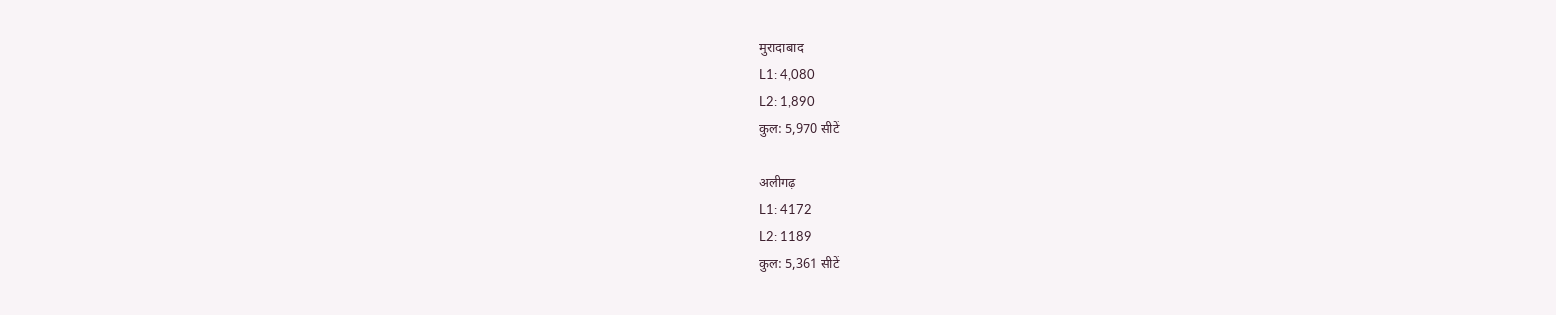मुरादाबाद
L1: 4,080
L2: 1,890
कुल: 5,970 सीटें

अलीगढ़
L1: 4172
L2: 1189
कुल: 5,361 सीटें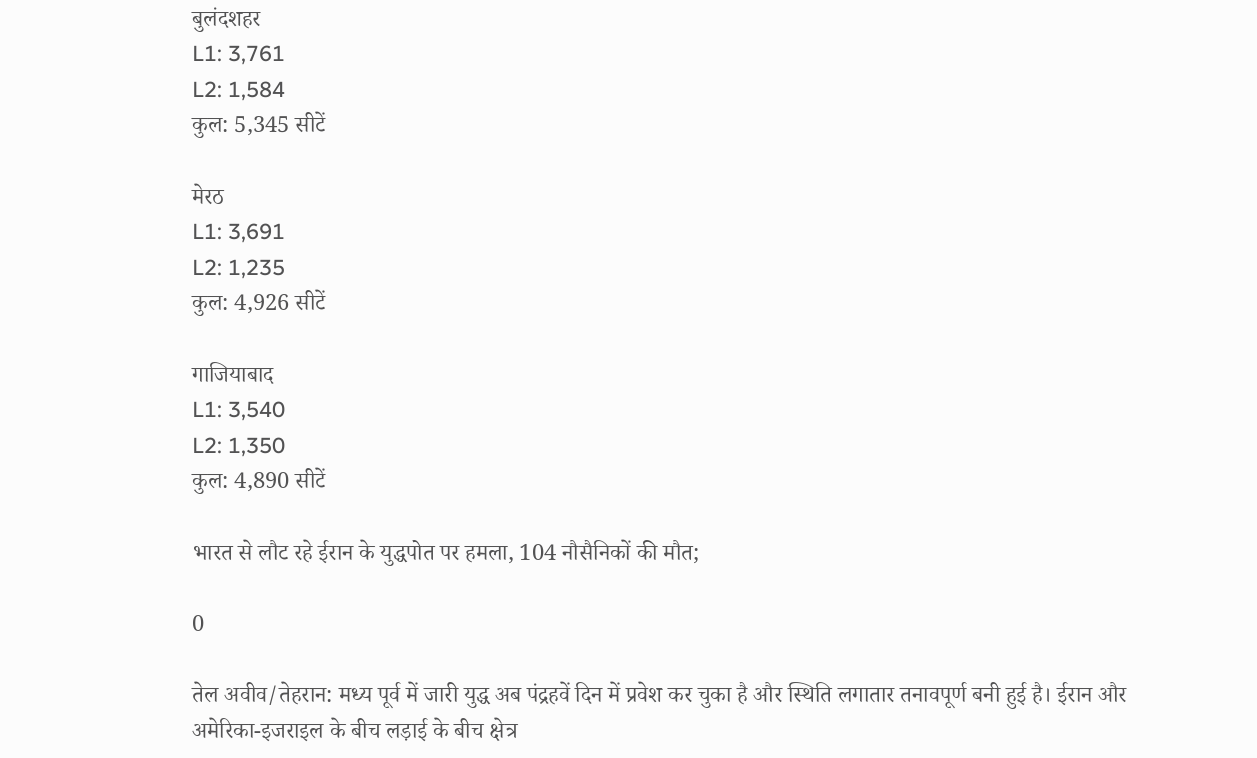बुलंदशहर
L1: 3,761
L2: 1,584
कुल: 5,345 सीटें

मेरठ
L1: 3,691
L2: 1,235
कुल: 4,926 सीटें

गाजियाबाद
L1: 3,540
L2: 1,350
कुल: 4,890 सीटें

भारत से लौट रहे ईरान के युद्धपोत पर हमला, 104 नौसैनिकों की मौत;

0

तेल अवीव/तेहरान: मध्य पूर्व में जारी युद्ध अब पंद्रहवें दिन में प्रवेश कर चुका है और स्थिति लगातार तनावपूर्ण बनी हुई है। ईरान और अमेरिका-इजराइल के बीच लड़ाई के बीच क्षेत्र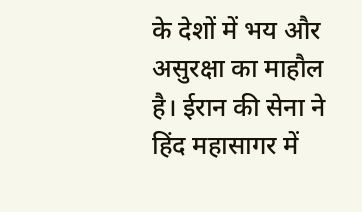के देशों में भय और असुरक्षा का माहौल है। ईरान की सेना ने हिंद महासागर में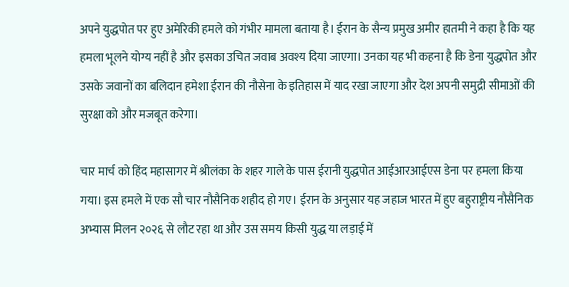अपने युद्धपोत पर हुए अमेरिकी हमले को गंभीर मामला बताया है। ईरान के सैन्य प्रमुख अमीर हातमी ने कहा है कि यह हमला भूलने योग्य नहीं है और इसका उचित जवाब अवश्य दिया जाएगा। उनका यह भी कहना है कि डेना युद्धपोत और उसके जवानों का बलिदान हमेशा ईरान की नौसेना के इतिहास में याद रखा जाएगा और देश अपनी समुद्री सीमाओं की सुरक्षा को और मजबूत करेगा।

चार मार्च को हिंद महासागर में श्रीलंका के शहर गाले के पास ईरानी युद्धपोत आईआरआईएस डेना पर हमला किया गया। इस हमले में एक सौ चार नौसैनिक शहीद हो गए। ईरान के अनुसार यह जहाज भारत में हुए बहुराष्ट्रीय नौसैनिक अभ्यास मिलन २०२६ से लौट रहा था और उस समय किसी युद्ध या लड़ाई में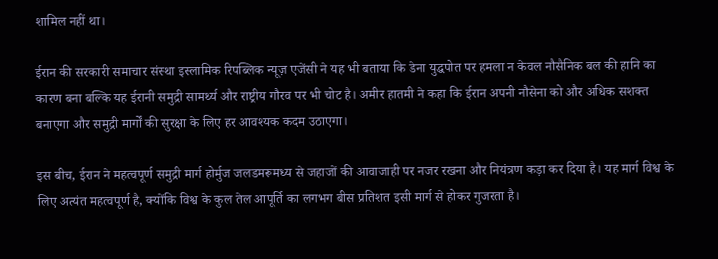शामिल नहीं था।

ईरान की सरकारी समाचार संस्था इस्लामिक रिपब्लिक न्यूज़ एजेंसी ने यह भी बताया कि डेना युद्धपोत पर हमला न केवल नौसैनिक बल की हानि का कारण बना बल्कि यह ईरानी समुद्री सामर्थ्य और राष्ट्रीय गौरव पर भी चोट है। अमीर हातमी ने कहा कि ईरान अपनी नौसेना को और अधिक सशक्त बनाएगा और समुद्री मार्गों की सुरक्षा के लिए हर आवश्यक कदम उठाएगा।

इस बीच, ईरान ने महत्वपूर्ण समुद्री मार्ग होर्मुज जलडमरूमध्य से जहाजों की आवाजाही पर नजर रखना और नियंत्रण कड़ा कर दिया है। यह मार्ग विश्व के लिए अत्यंत महत्वपूर्ण है, क्योंकि विश्व के कुल तेल आपूर्ति का लगभग बीस प्रतिशत इसी मार्ग से होकर गुजरता है।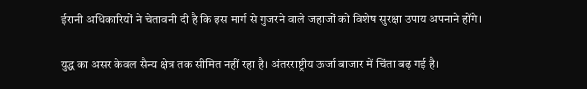ईरानी अधिकारियों ने चेतावनी दी है कि इस मार्ग से गुजरने वाले जहाजों को विशेष सुरक्षा उपाय अपनाने होंगे।

युद्ध का असर केवल सैन्य क्षेत्र तक सीमित नहीं रहा है। अंतरराष्ट्रीय ऊर्जा बाजार में चिंता बढ़ गई है।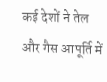कई देशों ने तेल और गैस आपूर्ति में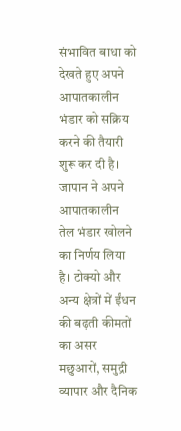संभावित बाधा को देखते हुए अपने आपातकालीन भंडार को सक्रिय करने की तैयारी शुरू कर दी है। जापान ने अपने आपातकालीन तेल भंडार खोलने का निर्णय लिया है। टोक्यो और अन्य क्षेत्रों में ईंधन की बढ़ती कीमतों का असर मछुआरों, समुद्री व्यापार और दैनिक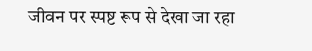जीवन पर स्पष्ट रूप से देखा जा रहा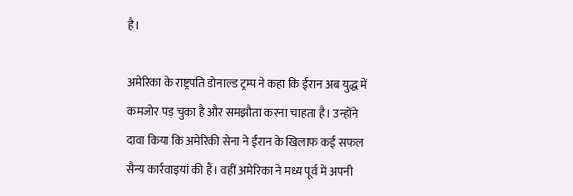है।

अमेरिका के राष्ट्रपति डोनाल्ड ट्रम्प ने कहा कि ईरान अब युद्ध में कमजोर पड़ चुका है और समझौता करना चाहता है। उन्होंने दावा किया कि अमेरिकी सेना ने ईरान के खिलाफ कई सफल सैन्य कार्रवाइयां की हैं। वहीं अमेरिका ने मध्य पूर्व में अपनी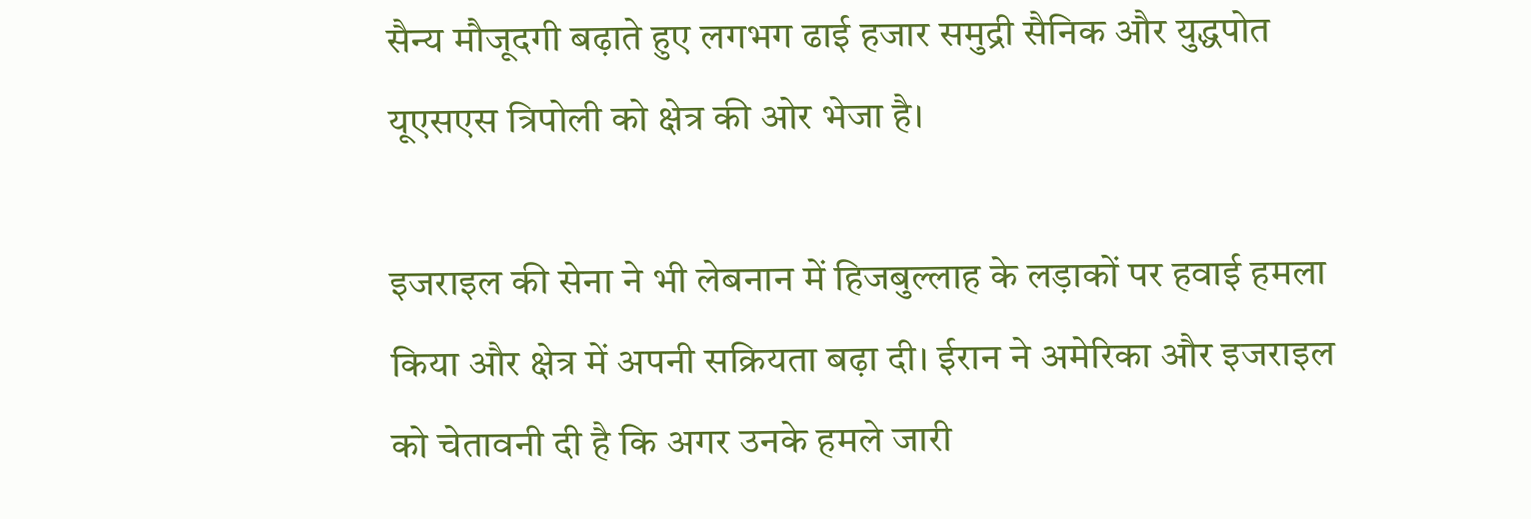सैन्य मौजूदगी बढ़ाते हुए लगभग ढाई हजार समुद्री सैनिक और युद्धपोत यूएसएस त्रिपोली को क्षेत्र की ओर भेजा है।

इजराइल की सेना ने भी लेबनान में हिजबुल्लाह के लड़ाकों पर हवाई हमला किया और क्षेत्र में अपनी सक्रियता बढ़ा दी। ईरान ने अमेरिका और इजराइल को चेतावनी दी है कि अगर उनके हमले जारी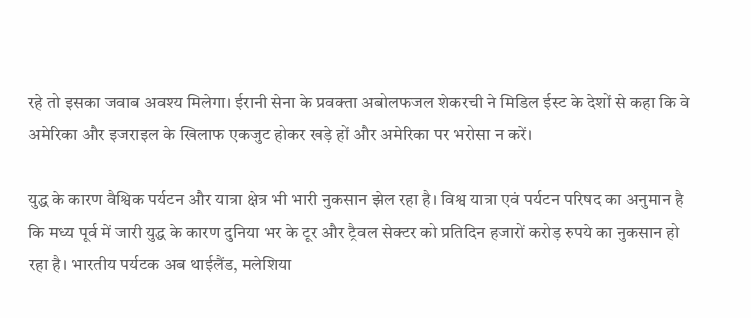रहे तो इसका जवाब अवश्य मिलेगा। ईरानी सेना के प्रवक्ता अबोलफजल शेकरची ने मिडिल ईस्ट के देशों से कहा कि वे अमेरिका और इजराइल के खिलाफ एकजुट होकर खड़े हों और अमेरिका पर भरोसा न करें।

युद्ध के कारण वैश्विक पर्यटन और यात्रा क्षेत्र भी भारी नुकसान झेल रहा है। विश्व यात्रा एवं पर्यटन परिषद का अनुमान है कि मध्य पूर्व में जारी युद्ध के कारण दुनिया भर के टूर और ट्रैवल सेक्टर को प्रतिदिन हजारों करोड़ रुपये का नुकसान हो रहा है। भारतीय पर्यटक अब थाईलैंड, मलेशिया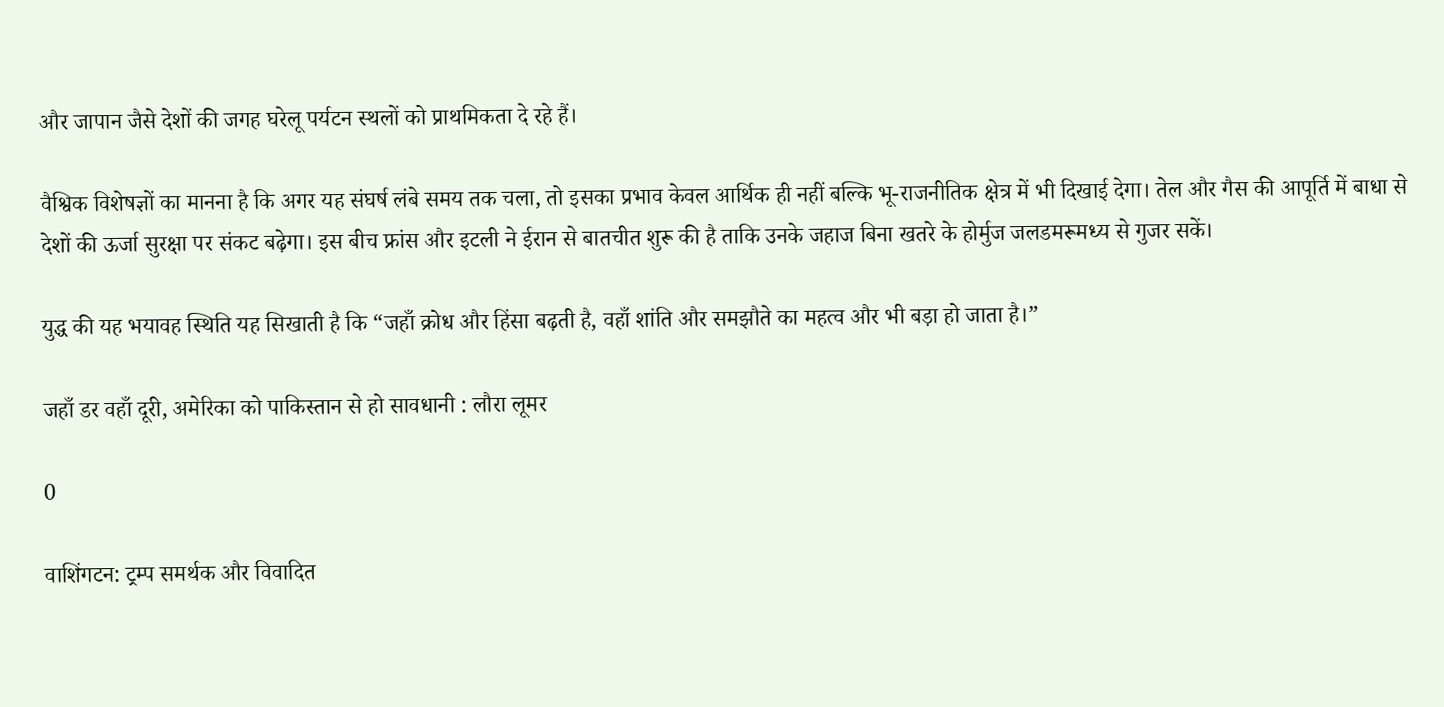और जापान जैसे देशों की जगह घरेलू पर्यटन स्थलों को प्राथमिकता दे रहे हैं।

वैश्विक विशेषज्ञों का मानना है कि अगर यह संघर्ष लंबे समय तक चला, तो इसका प्रभाव केवल आर्थिक ही नहीं बल्कि भू-राजनीतिक क्षेत्र में भी दिखाई देगा। तेल और गैस की आपूर्ति में बाधा से देशों की ऊर्जा सुरक्षा पर संकट बढ़ेगा। इस बीच फ्रांस और इटली ने ईरान से बातचीत शुरू की है ताकि उनके जहाज बिना खतरे के होर्मुज जलडमरूमध्य से गुजर सकें।

युद्ध की यह भयावह स्थिति यह सिखाती है कि “जहाँ क्रोध और हिंसा बढ़ती है, वहाँ शांति और समझौते का महत्व और भी बड़ा हो जाता है।”

जहाँ डर वहाँ दूरी, अमेरिका को पाकिस्तान से हो सावधानी : लौरा लूमर

0

वाशिंगटन: ट्रम्प समर्थक और विवादित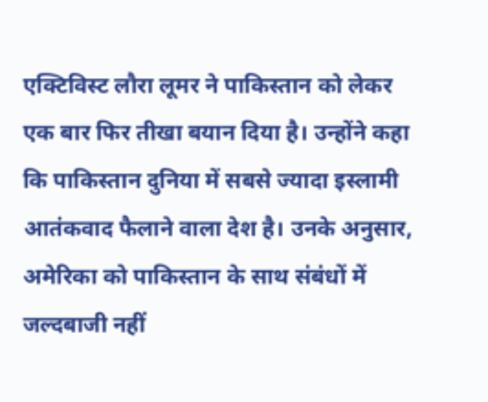एक्टिविस्ट लौरा लूमर ने पाकिस्तान को लेकर एक बार फिर तीखा बयान दिया है। उन्होंने कहा कि पाकिस्तान दुनिया में सबसे ज्यादा इस्लामी आतंकवाद फैलाने वाला देश है। उनके अनुसार, अमेरिका को पाकिस्तान के साथ संबंधों में जल्दबाजी नहीं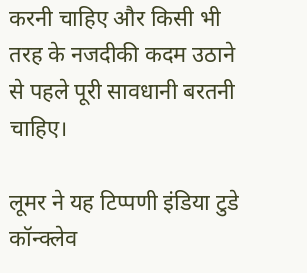करनी चाहिए और किसी भी तरह के नजदीकी कदम उठाने से पहले पूरी सावधानी बरतनी चाहिए।

लूमर ने यह टिप्पणी इंडिया टुडे कॉन्क्लेव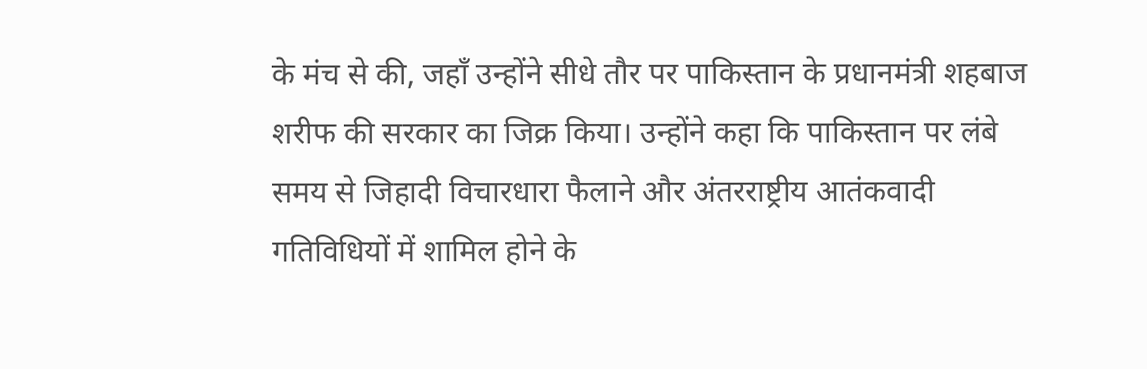के मंच से की, जहाँ उन्होंने सीधे तौर पर पाकिस्तान के प्रधानमंत्री शहबाज शरीफ की सरकार का जिक्र किया। उन्होंने कहा कि पाकिस्तान पर लंबे समय से जिहादी विचारधारा फैलाने और अंतरराष्ट्रीय आतंकवादी गतिविधियों में शामिल होने के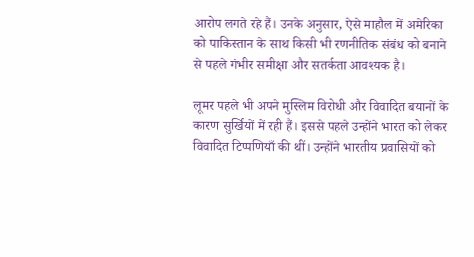आरोप लगते रहे हैं। उनके अनुसार, ऐसे माहौल में अमेरिका को पाकिस्तान के साथ किसी भी रणनीतिक संबंध को बनाने से पहले गंभीर समीक्षा और सतर्कता आवश्यक है।

लूमर पहले भी अपने मुस्लिम विरोधी और विवादित बयानों के कारण सुर्खियों में रही हैं। इससे पहले उन्होंने भारत को लेकर विवादित टिप्पणियाँ की थीं। उन्होंने भारतीय प्रवासियों को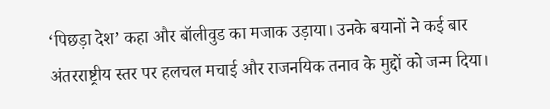‘पिछड़ा देश’ कहा और बॉलीवुड का मजाक उड़ाया। उनके बयानों ने कई बार अंतरराष्ट्रीय स्तर पर हलचल मचाई और राजनयिक तनाव के मुद्दों को जन्म दिया।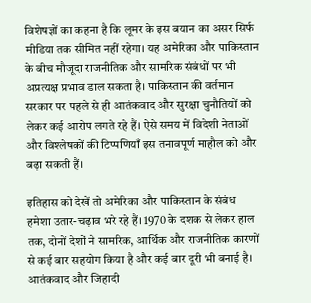विशेषज्ञों का कहना है कि लूमर के इस बयान का असर सिर्फ मीडिया तक सीमित नहीं रहेगा। यह अमेरिका और पाकिस्तान के बीच मौजूदा राजनीतिक और सामरिक संबंधों पर भी अप्रत्यक्ष प्रभाव डाल सकता है। पाकिस्तान की वर्तमान सरकार पर पहले से ही आतंकवाद और सुरक्षा चुनौतियों को लेकर कई आरोप लगते रहे हैं। ऐसे समय में विदेशी नेताओं और विश्लेषकों की टिप्पणियाँ इस तनावपूर्ण माहौल को और बढ़ा सकती हैं।

इतिहास को देखें तो अमेरिका और पाकिस्तान के संबंध हमेशा उतार-चढ़ाव भरे रहे हैं। 1970 के दशक से लेकर हाल तक, दोनों देशों ने सामरिक, आर्थिक और राजनीतिक कारणों से कई बार सहयोग किया है और कई बार दूरी भी बनाई है। आतंकवाद और जिहादी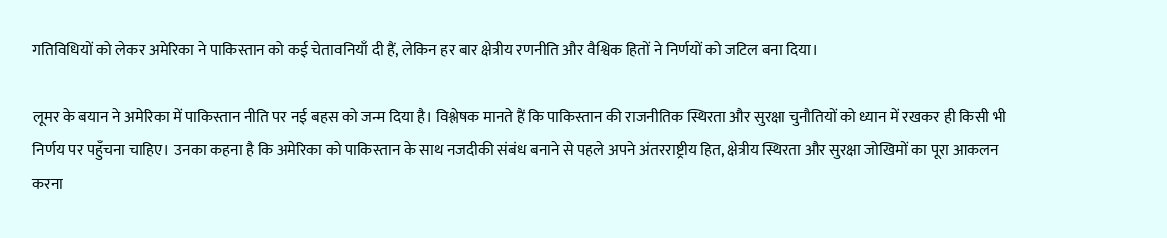गतिविधियों को लेकर अमेरिका ने पाकिस्तान को कई चेतावनियाँ दी हैं, लेकिन हर बार क्षेत्रीय रणनीति और वैश्विक हितों ने निर्णयों को जटिल बना दिया।

लूमर के बयान ने अमेरिका में पाकिस्तान नीति पर नई बहस को जन्म दिया है। विश्लेषक मानते हैं कि पाकिस्तान की राजनीतिक स्थिरता और सुरक्षा चुनौतियों को ध्यान में रखकर ही किसी भी निर्णय पर पहुँचना चाहिए। उनका कहना है कि अमेरिका को पाकिस्तान के साथ नजदीकी संबंध बनाने से पहले अपने अंतरराष्ट्रीय हित, क्षेत्रीय स्थिरता और सुरक्षा जोखिमों का पूरा आकलन करना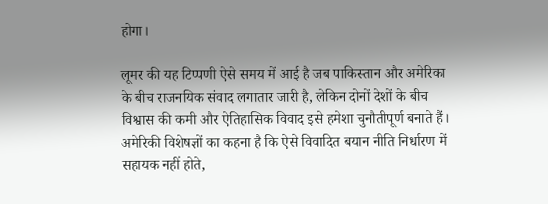होगा।

लूमर की यह टिप्पणी ऐसे समय में आई है जब पाकिस्तान और अमेरिका के बीच राजनयिक संवाद लगातार जारी है, लेकिन दोनों देशों के बीच विश्वास की कमी और ऐतिहासिक विवाद इसे हमेशा चुनौतीपूर्ण बनाते हैं। अमेरिकी विशेषज्ञों का कहना है कि ऐसे विवादित बयान नीति निर्धारण में सहायक नहीं होते,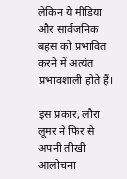लेकिन ये मीडिया और सार्वजनिक बहस को प्रभावित करने में अत्यंत प्रभावशाली होते हैं।

इस प्रकार, लौरा लूमर ने फिर से अपनी तीखी आलोचना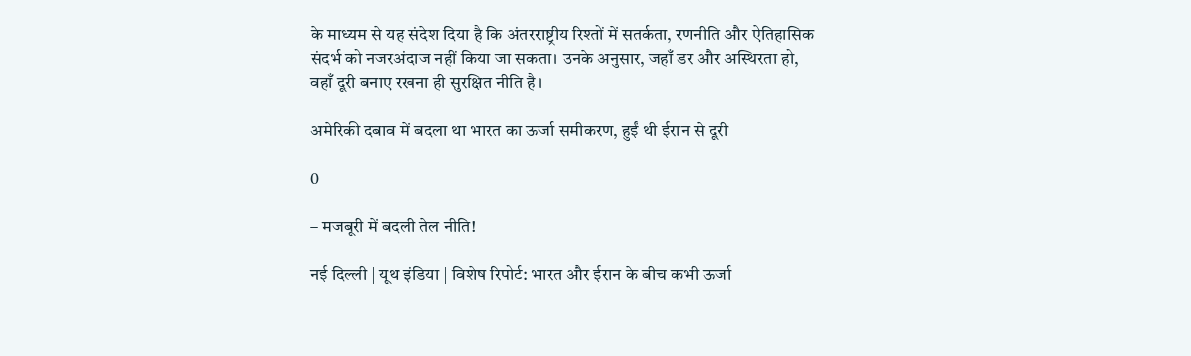के माध्यम से यह संदेश दिया है कि अंतरराष्ट्रीय रिश्तों में सतर्कता, रणनीति और ऐतिहासिक संदर्भ को नजरअंदाज नहीं किया जा सकता। उनके अनुसार, जहाँ डर और अस्थिरता हो, वहाँ दूरी बनाए रखना ही सुरक्षित नीति है।

अमेरिकी दबाव में बदला था भारत का ऊर्जा समीकरण, हुईं थी ईरान से दूरी

0

– मजबूरी में बदली तेल नीति!

नई दिल्ली | यूथ इंडिया | विशेष रिपोर्ट: भारत और ईरान के बीच कभी ऊर्जा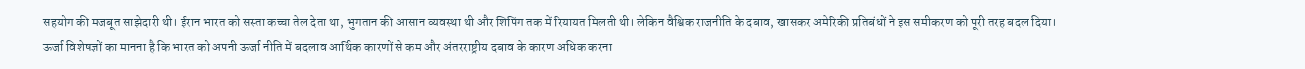सहयोग की मजबूत साझेदारी थी। ईरान भारत को सस्ता कच्चा तेल देता था, भुगतान की आसान व्यवस्था थी और शिपिंग तक में रियायत मिलती थी। लेकिन वैश्विक राजनीति के दबाव, खासकर अमेरिकी प्रतिबंधों ने इस समीकरण को पूरी तरह बदल दिया। ऊर्जा विशेषज्ञों का मानना है कि भारत को अपनी ऊर्जा नीति में बदलाव आर्थिक कारणों से कम और अंतरराष्ट्रीय दबाव के कारण अधिक करना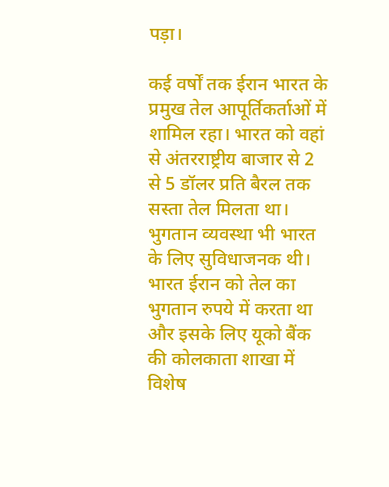पड़ा।

कई वर्षों तक ईरान भारत के प्रमुख तेल आपूर्तिकर्ताओं में शामिल रहा। भारत को वहां से अंतरराष्ट्रीय बाजार से 2 से 5 डॉलर प्रति बैरल तक सस्ता तेल मिलता था। भुगतान व्यवस्था भी भारत के लिए सुविधाजनक थी। भारत ईरान को तेल का भुगतान रुपये में करता था और इसके लिए यूको बैंक की कोलकाता शाखा में विशेष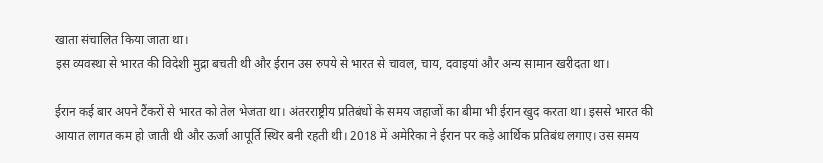खाता संचालित किया जाता था।
इस व्यवस्था से भारत की विदेशी मुद्रा बचती थी और ईरान उस रुपये से भारत से चावल, चाय, दवाइयां और अन्य सामान खरीदता था।

ईरान कई बार अपने टैंकरों से भारत को तेल भेजता था। अंतरराष्ट्रीय प्रतिबंधों के समय जहाजों का बीमा भी ईरान खुद करता था। इससे भारत की आयात लागत कम हो जाती थी और ऊर्जा आपूर्ति स्थिर बनी रहती थी। 2018 में अमेरिका ने ईरान पर कड़े आर्थिक प्रतिबंध लगाए। उस समय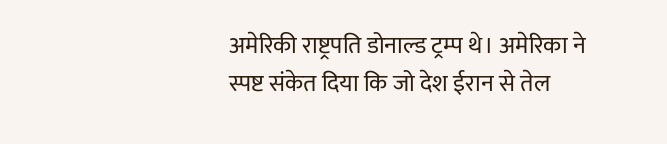अमेरिकी राष्ट्रपति डोनाल्ड ट्रम्प थे। अमेरिका ने स्पष्ट संकेत दिया कि जो देश ईरान से तेल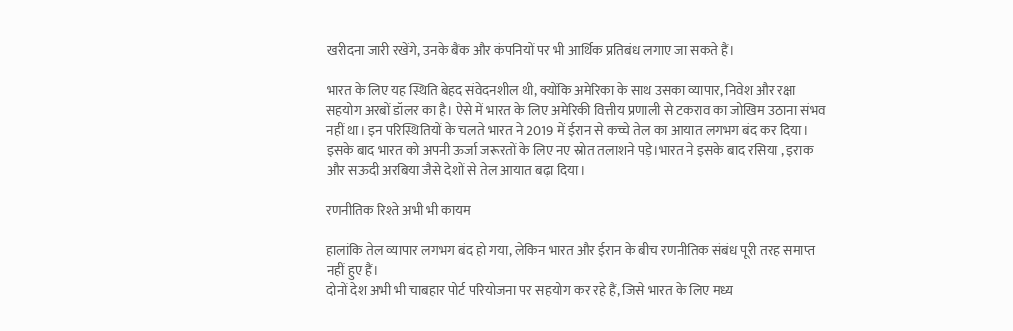खरीदना जारी रखेंगे, उनके बैंक और कंपनियों पर भी आर्थिक प्रतिबंध लगाए जा सकते हैं।

भारत के लिए यह स्थिति बेहद संवेदनशील थी, क्योंकि अमेरिका के साथ उसका व्यापार, निवेश और रक्षा सहयोग अरबों डॉलर का है। ऐसे में भारत के लिए अमेरिकी वित्तीय प्रणाली से टकराव का जोखिम उठाना संभव नहीं था। इन परिस्थितियों के चलते भारत ने 2019 में ईरान से कच्चे तेल का आयात लगभग बंद कर दिया। इसके बाद भारत को अपनी ऊर्जा जरूरतों के लिए नए स्रोत तलाशने पड़े।भारत ने इसके बाद रसिया , इराक और सऊदी अरबिया जैसे देशों से तेल आयात बढ़ा दिया।

रणनीतिक रिश्ते अभी भी कायम

हालांकि तेल व्यापार लगभग बंद हो गया, लेकिन भारत और ईरान के बीच रणनीतिक संबंध पूरी तरह समाप्त नहीं हुए हैं।
दोनों देश अभी भी चाबहार पोर्ट परियोजना पर सहयोग कर रहे हैं, जिसे भारत के लिए मध्य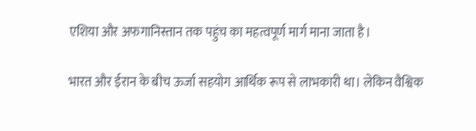एशिया और अफगानिस्तान तक पहुंच का महत्वपूर्ण मार्ग माना जाता है।

भारत और ईरान के बीच ऊर्जा सहयोग आर्थिक रूप से लाभकारी था। लेकिन वैश्विक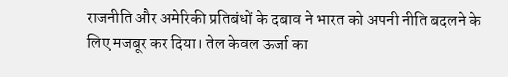राजनीति और अमेरिकी प्रतिबंधों के दबाव ने भारत को अपनी नीति बदलने के लिए मजबूर कर दिया। तेल केवल ऊर्जा का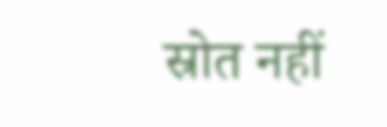स्रोत नहीं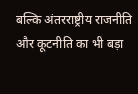बल्कि अंतरराष्ट्रीय राजनीति और कूटनीति का भी बड़ा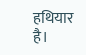हथियार है।